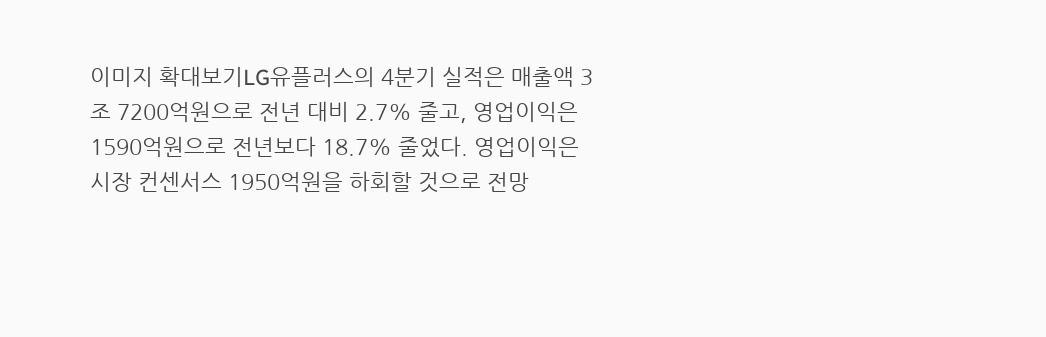이미지 확대보기LG유플러스의 4분기 실적은 매출액 3조 7200억원으로 전년 대비 2.7% 줄고, 영업이익은 1590억원으로 전년보다 18.7% 줄었다. 영업이익은 시장 컨센서스 1950억원을 하회할 것으로 전망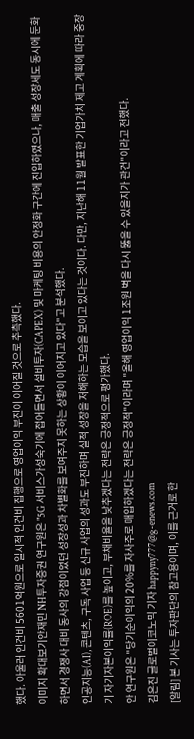했다. 아울러 인건비 5601억원으로 일시적 인건비 집행으로 영업이익 부진이 이어질 것으로 추측했다.
이미지 확대보기안재민 NH투자증권 연구원은 "5G 서비스가성숙기에 접어들면서 설비투자(CAPEX) 및 마케팅 비용의 안정화 구간에 진입하였으나, 매출 성장세도 동시에 둔화하면서 경쟁사 대비 동사의 강점이었던 성장성과 차별화를 보여주지 못하는 상황이 이어지고 있다"고 분석했다.
인공지능(AI), 콘텐츠, 구독 사업 등 신규 사업의 성과도 부진하며 실적 성장을 저해하는 모습을 보이고 있다는 것이다. 다만, 지난해 11월 발표한 기업가치 제고 계획에 따라 중장기 자기자본이익률(ROE)를 높이고, 부채비율을 낮추겠다는 전략은 긍정적으로 평가했다.
안 연구원은 "당기순이익의 20%를 자사주로 매입하겠다는 전략은 긍정적"이라며 "올해 영업이익 1조원 벽을 다시 뚫을 수 있을지가 관건"이라고 전했다.
김은진 글로벌이코노믹 기자 happyny777@g-enews.com
[알림] 본 기사는 투자판단의 참고용이며, 이를 근거로 한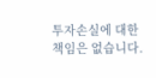투자손실에 대한 책임은 없습니다.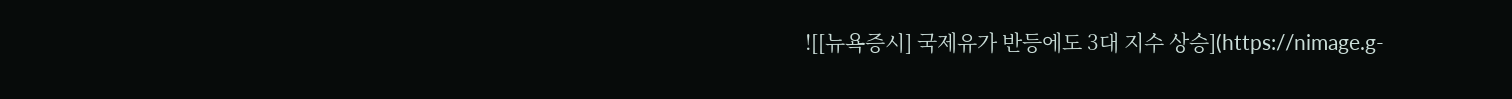![[뉴욕증시] 국제유가 반등에도 3대 지수 상승](https://nimage.g-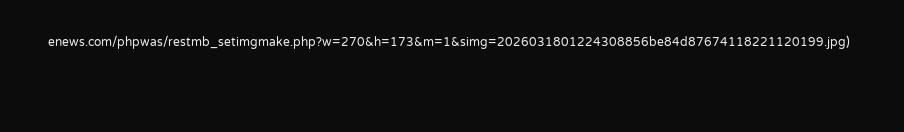enews.com/phpwas/restmb_setimgmake.php?w=270&h=173&m=1&simg=2026031801224308856be84d87674118221120199.jpg)